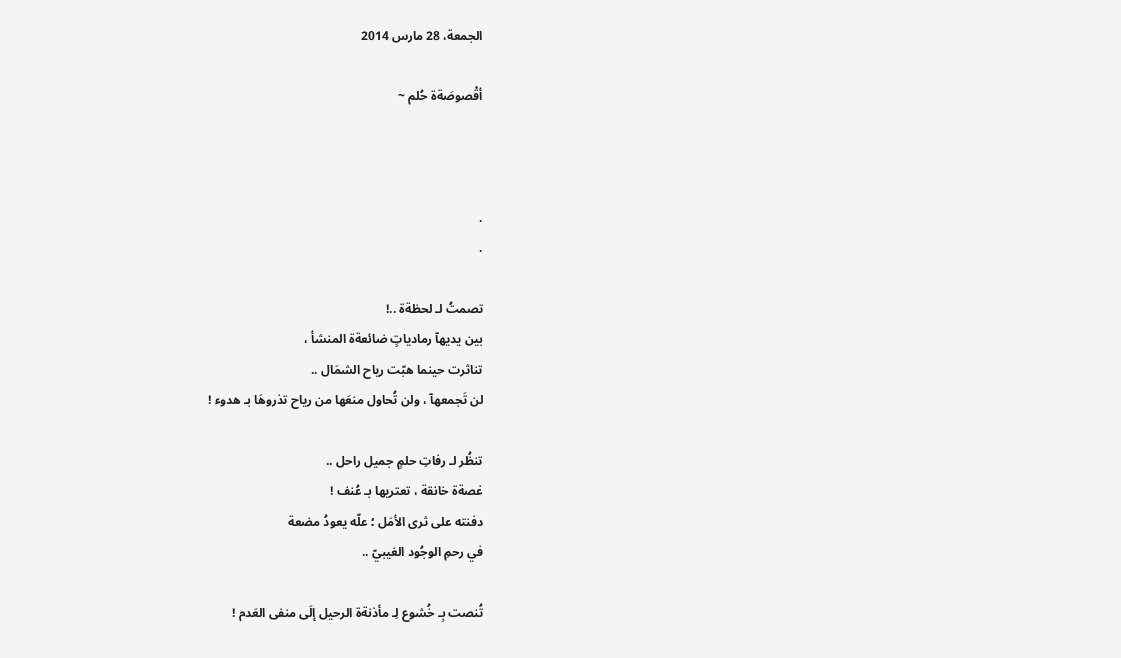الجمعة، 28 مارس 2014

أقْصوصَةة حُلم ~



.
.

تصمتُ لـ لحظةة ..!
بين يديهآ رمادياتٍ ضائعةة المنشأ ،
تناثرت حينما هبّت رياح الشمَال ..
لن تَجمعهآ ، ولن تُحاول منعَها من رياح تذروهَا بـ هدوء !

تنظُر لـ رفاتِ حلمٍ جميل راحل ..
غصةة خانقة ، تعتريها بـ عُنف !
دفنته على ثرى الأمَل ؛ علّه يعودُ مضعة
في رحمِ الوجُود الغيبيّ ..

تُنصت بِـ خُشوع لِـ مأذنةة الرحيل إلَى منفى العَدم !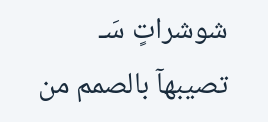شوشراتٍ سَـ تصيبهآ بالصمم من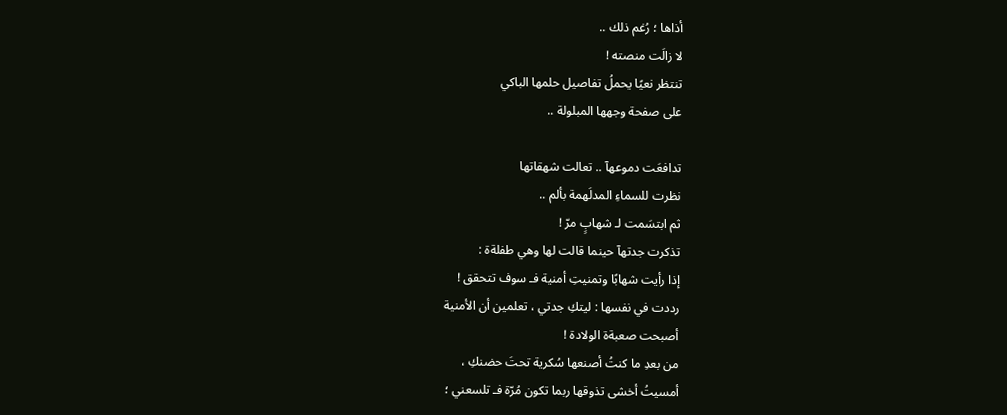أذاها ؛ رُغم ذلك ..
لا زالَت منصته !
تنتظر نعيًا يحملُ تفاصيل حلمها الباكي
على صفحة وجهها المبلولة ..

تدافعَت دموعهآ .. تعالت شهقاتها
نظرت للسماءِ المدلَهمة بألم ..
ثم ابتسَمت لـ شهابٍ مرّ !
تذكرت جدتهآ حينما قالت لها وهي طفلةة :
إذا رأيت شهابًا وتمنيتِ أمنية فـ سوف تتحقق !
رددت في نفسها : ليتكِ جدتي ، تعلمين أن الأمنية
أصبحت صعبةة الولادة !
من بعدِ ما كنتُ أصنعها سُكرية تحتَ حضنكِ ،
أمسيتُ أخشى تذوقها ربما تكون مُرّة فـ تلسعني ؛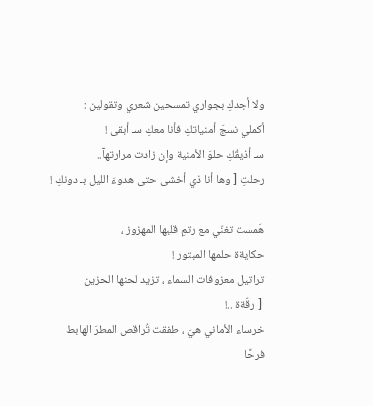ولا أجدكِ بجواري تمسحين شعري وتقولين :
أكملي نسجَ أمنياتكِ فأنا معكِ سـ أبقى !
سـ أذيقُكِ حلوَ الأمنية وإن زادت مرارتهآ..
رحلتِ [ وها أنا ذي أخشى حتى هدوءَ الليل بـ دونكِ !

هَمست تغنّي مع رتمِ قلبها المهزوز ،
حكايةة حلمها المبتور !
تراتيل معزوفات السماء ، تزيد لحنها الحزين
 [ رقّةة ..!
خرساء الأماني هيَ ، طفقت تُراقص المطرَ الهابط
فرحًا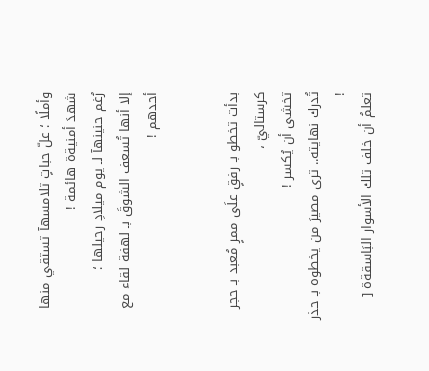وأملًا ؛ علّ حباتٍ تلامسهآ تستقي منها
شهدَ أمنيةة هائمة !
رُغم حنينهآ لـ يوم ميلادِ رحيلها ؛
إلا أنها تُسعف الشوقَ بـ لهفة لقاء مع أحدهم !


بدأت تخطو بـ رفقٍ علَى ممرٍ مُعبد بـ حجر كرستاليّ ،
تخشى أن يُكسر !
تُدرك نهايته.. ترى مصيرَ من يخطوه بـ حذر !
تعلمُ أن خلف تلك الأسوار البَاسقةة [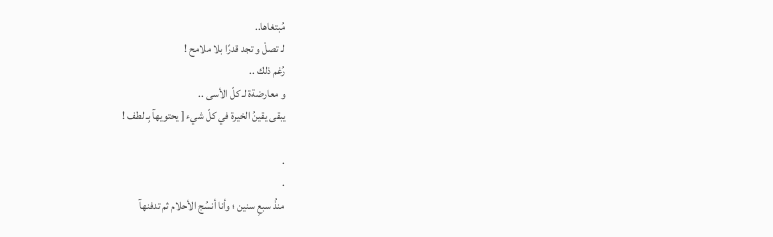مُبتغاها..
لـ تصلْ و تجد قدرًا بلا ملامح !
رُغم ذلك ..
و معارضةة لـ كلّ الأسى ..
يبقى يقينُ الخيرة في كلّ شيء [ يحتويهآ بِـ لطف !

.
.
منذُ سبعِ سنين ؛ وأنا أنسُج الأحلام ثم تدفنهآ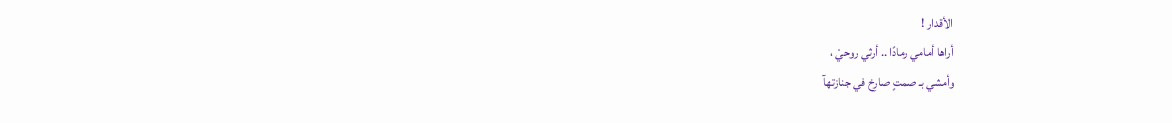الأقدار !
أراها أمامي رمادًا .. أرثي روحيْ ،
وأمشي بـ صمتٍ صارِخ في جنازتهآ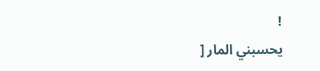!
يحسبني المار [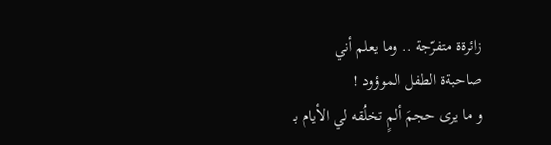زائرةة متفرّجة .. وما يعلم أني
صاحبةة الطفل الموؤود !
و ما يرى حجمَ ألمٍ تخلُقه لي الأيام بـ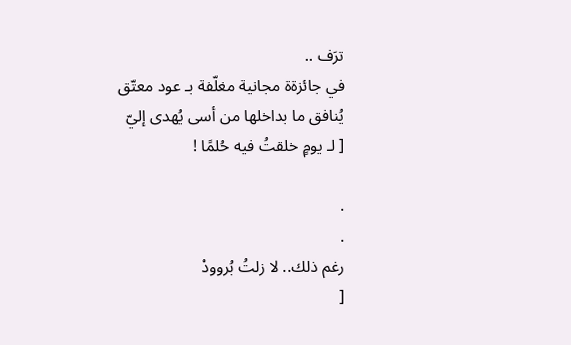ترَف ..
في جائزةة مجانية مغلّفة بـ عود معتّق
يُنافق ما بداخلها من أسى يُهدى إليّ
[ لـ يومٍ خلقتُ فيه حُلمًا !

.
.
رغم ذلك.. لا زلتُ بُروودْ
[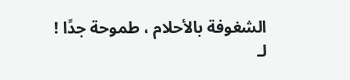الشغوفة بالأحلام ، طموحة جدًا !
لـ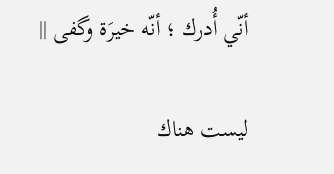أنّي أُدرك ؛ أنّه خيرَة وگفى ||

ليست هناك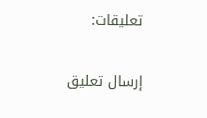تعليقات:

إرسال تعليق